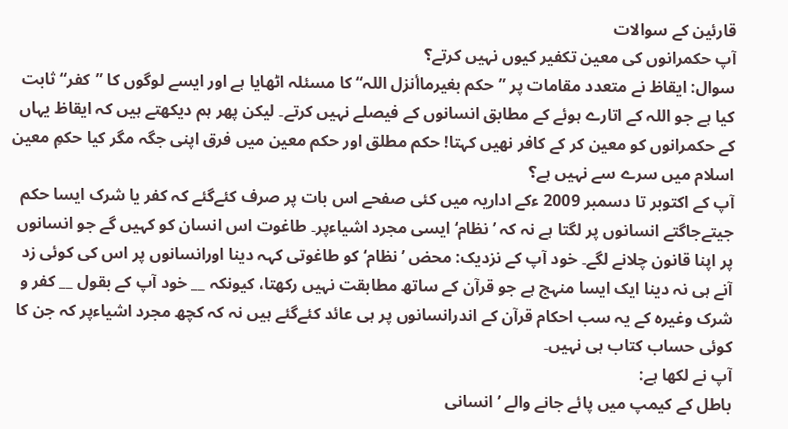قارئین کے سوالات
آپ حکمرانوں کی معین تکفیر کیوں نہیں کرتے؟
سوال: ایقاظ نے متعدد مقامات پر ”حکم بغیرماأنزل اللہ“ کا مسئلہ اٹھایا ہے اور ایسے لوگوں کا ”کفر“ ثابت کیا ہے جو اللہ کے اتارے ہوئے کے مطابق انسانوں کے فیصلے نہیں کرتے۔ لیکن پھر ہم دیکھتے ہیں کہ ایقاظ یہاں کے حکمرانوں کو معین کر کے کافر نھیں کہتا! حکم مطلق اور حکم معین میں فرق اپنی جگہ مگر کیا حکمِ معین اسلام میں سرے سے نہیں ہے؟
آپ کے اکتوبر تا دسمبر 2009 ءکے اداریہ میں کئی صفحے اس بات پر صرف کئےگئے کہ کفر یا شرک ایسا حکم جیتےجاگتے انسانوں پر لگتا ہے نہ کہ ’نظام‘ ایسی مجرد اشیاءپر۔ طاغوت اس انسان کو کہیں گے جو انسانوں پر اپنا قانون چلانے لگے۔ خود آپ کے نزدیک: محض ’نظام‘ کو طاغوتی کہہ دینا اورانسانوں پر اس کی کوئی زد آنے ہی نہ دینا ایک ایسا منہج ہے جو قرآن کے ساتھ مطابقت نہیں رکھتا، کیونکہ __ خود آپ کے بقول __ کفر و شرک وغیرہ کے یہ سب احکام قرآن کے اندرانسانوں پر ہی عائد کئےگئے ہیں نہ کہ کچھ مجرد اشیاءپر کہ جن کا کوئی حساب کتاب ہی نہیں۔
آپ نے لکھا ہے:
باطل کے کیمپ میں پائے جانے والے ’انسانی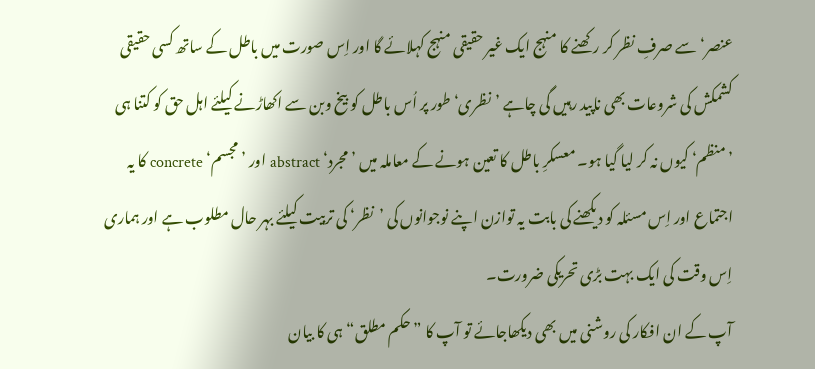عنصر‘ سے صرفِ نظر کر رکھنے کا منہج ایک غیر حقیقی منہج کہلائے گا اور اِس صورت میں باطل کے ساتھ کسی حقیقی کشمکش کی شروعات بھی ناپید رہیں گی چاہے ’نظری‘ طور پر اُس باطل کو بیخ وبن سے اکھاڑنے کیلئے اہل حق کو کتنا ہی ’منظم‘ کیوں نہ کر لیا گیا ہو۔ معسکرِ باطل کا تعین ہونے کے معاملہ میں ’مجرد‘ abstract اور ’مجسم‘ concrete کا یہ اجتماع اور اِس مسئلہ کو دیکھنے کی بابت یہ توازن اپنے نوجوانوں کی ’نظر‘ کی تربیت کیلئے بہر حال مطلوب ہے اور ہماری اِس وقت کی ایک بہت بڑی تحریکی ضرورت۔
آپ کے ان افکار کی روشنی میں بھی دیکھاجائے تو آپ کا ”حکم مطلق“ ہی کا بیان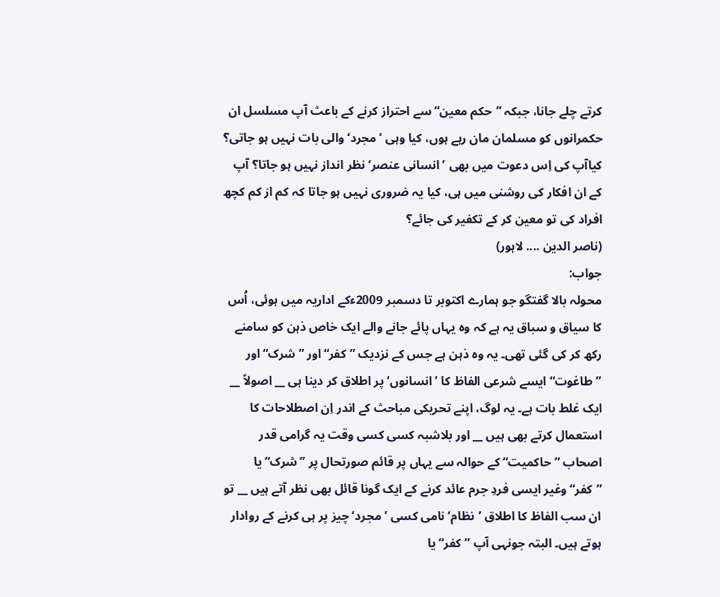کرتے چلے جانا، جبکہ ”حکم معین“ سے احتراز کرنے کے باعث آپ مسلسل ان حکمرانوں کو مسلمان مان رہے ہوں، کیا وہی ’مجرد‘ والی بات نہیں ہو جاتی؟ کیاآپ کی اِس دعوت میں بھی ’انسانی عنصر‘ نظر انداز نہیں ہو جاتا؟ آپ کے ان افکار کی روشنی میں ہی، کیا یہ ضروری نہیں ہو جاتا کہ کم از کم کچھ افراد کی تو معین کر کے تکفیر کی جائے؟
(ناصر الدین .... لاہور)
جواب:
محولہ بالا گفتگو جو ہمارے اکتوبر تا دسمبر 2009ءکے اداریہ میں ہوئی، اُس کا سیاق و سباق یہ ہے کہ وہ یہاں پائے جانے والے ایک خاص ذہن کو سامنے رکھ کر کی گئی تھی۔ یہ وہ ذہن ہے جس کے نزدیک ”کفر“ اور ”شرک“ اور ”طاغوت“ ایسے شرعی الفاظ کا ’انسانوں‘ پر اطلاق کر دینا ہی __ اصولاً __ ایک غلط بات ہے۔ یہ لوگ، اپنے تحریکی مباحث کے اندر اِن اصطلاحات کا استعمال کرتے بھی ہیں __ اور بلاشبہ کسی کسی وقت یہ گرامی قدر اصحاب ”حاکمیت“ کے حوالہ سے یہاں پر قائم صورتحال پر ”شرک“ یا ”کفر“ وغیر ایسی فردِ جرم عائد کرنے کے ایک گونا قائل بھی نظر آتے ہیں __ تو ان سب الفاظ کا اطلاق ’نظام‘ نامی کسی ’مجرد‘ چیز پر ہی کرنے کے روادار ہوتے ہیں۔ البتہ جونہی آپ ”کفر“ یا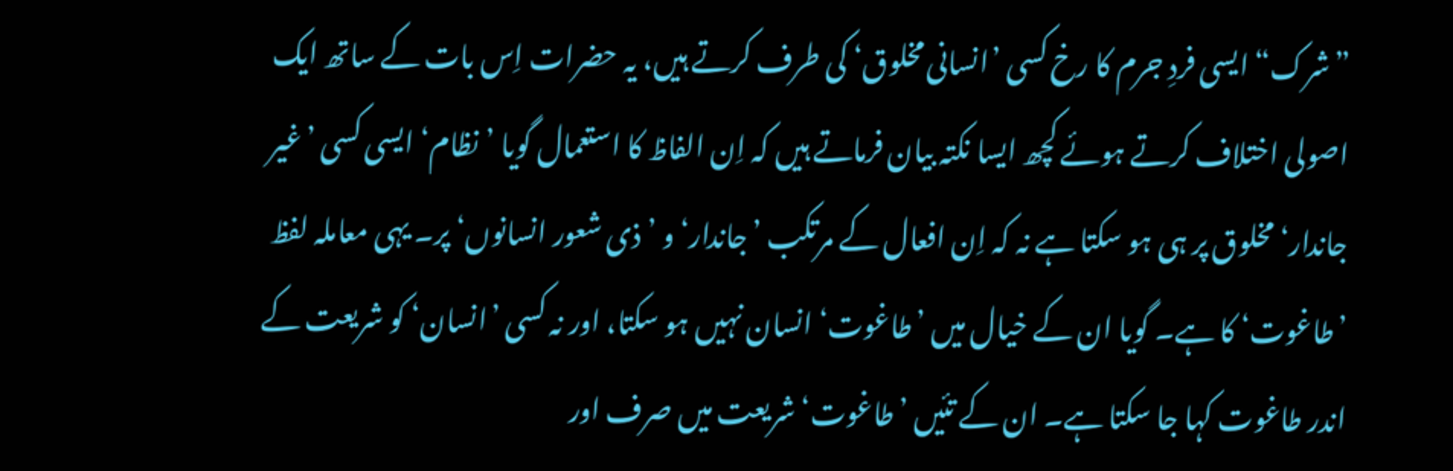”شرک“ ایسی فردِ جرم کا رخ کسی ’انسانی مخلوق‘ کی طرف کرتے ہیں، یہ حضرات اِس بات کے ساتھ ایک اصولی اختلاف کرتے ہوئے کچھ ایسا نکتہ بیان فرماتے ہیں کہ اِن الفاظ کا استعمال گویا ’نظام‘ ایسی کسی ’غیر جاندار‘ مخلوق پر ہی ہو سکتا ہے نہ کہ اِن افعال کے مرتکب ’جاندار‘ و ’ذی شعور انسانوں‘ پر۔ یہی معاملہ لفظ ’طاغوت‘ کا ہے۔ گویا ان کے خیال میں ’طاغوت‘ انسان نہیں ہو سکتا، اور نہ کسی ’انسان‘ کو شریعت کے اندر طاغوت کہا جا سکتا ہے۔ ان کے تئیں ’طاغوت‘ شریعت میں صرف اور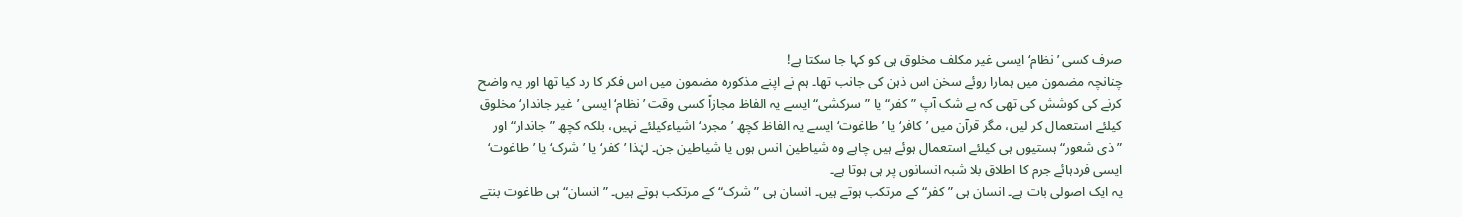صرف کسی ’نظام‘ ایسی غیر مکلف مخلوق ہی کو کہا جا سکتا ہے!
چنانچہ مضمون میں ہمارا روئے سخن اس ذہن کی جانب تھا۔ ہم نے اپنے مذکورہ مضمون میں اس فکر کا رد کیا تھا اور یہ واضح کرنے کی کوشش کی تھی کہ بے شک آپ ”کفر“ یا ”سرکشی“ ایسے یہ الفاظ مجازاً کسی وقت ’نظام‘ ایسی ’غیر جاندار‘ مخلوق کیلئے استعمال کر لیں، مگر قرآن میں ’کافر‘ یا ’طاغوت‘ ایسے یہ الفاظ کچھ ’مجرد‘ اشیاءکیلئے نہیں، بلکہ کچھ ”جاندار“ اور ”ذی شعور“ ہستیوں ہی کیلئے استعمال ہوئے ہیں چاہے وہ شیاطین انس ہوں یا شیاطین جن۔ لہٰذا ’کفر‘یا ’شرک‘ یا ’طاغوت‘ ایسی فردہائے جرم کا اطلاق بلا شبہ انسانوں پر ہی ہوتا ہے۔
یہ ایک اصولی بات ہے۔ انسان ہی ”کفر“ کے مرتکب ہوتے ہیں۔ انسان ہی ”شرک“ کے مرتکب ہوتے ہیں۔ ”انسان“ ہی طاغوت بنتے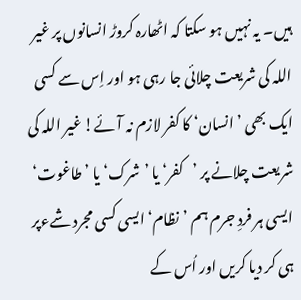ہیں۔ یہ نہیں ہو سکتا کہ اٹھارہ کروڑ انسانوں پر غیر اللہ کی شریعت چلائی جا رہی ہو اور اِس سے کسی ایک بھی ’انسان‘ کا کفر لازم نہ آئے! غیر اللہ کی شریعت چلانے پر ’کفر‘ یا ’شرک‘ یا ’طاغوت‘ ایسی ہر فردِ جرم ہم ’نظام‘ ایسی کسی مجرد شےءپر ہی کر دیا کریں اور اُس کے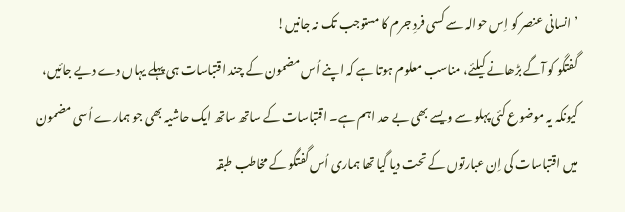’انسانی عنصر کو اِس حوالہ سے کسی فردِ جرم کا مستوجب تک نہ جانیں!
گفتگو کو آگے بڑھانے کیلئے، مناسب معلوم ہوتا ہے کہ اپنے اُس مضمون کے چند اقتباسات ہی پہلے یہاں دے دیے جائیں، کیونکہ یہ موضوع کئی پہلو سے ویسے بھی بے حد اہم ہے۔ اقتباسات کے ساتھ ساتھ ایک حاشیہ بھی جو ہمارے اُسی مضمون میں اقتباسات کی اِن عبارتوں کے تحت دیا گیا تھا ہماری اُس گفتگو کے مخاطب طبقہ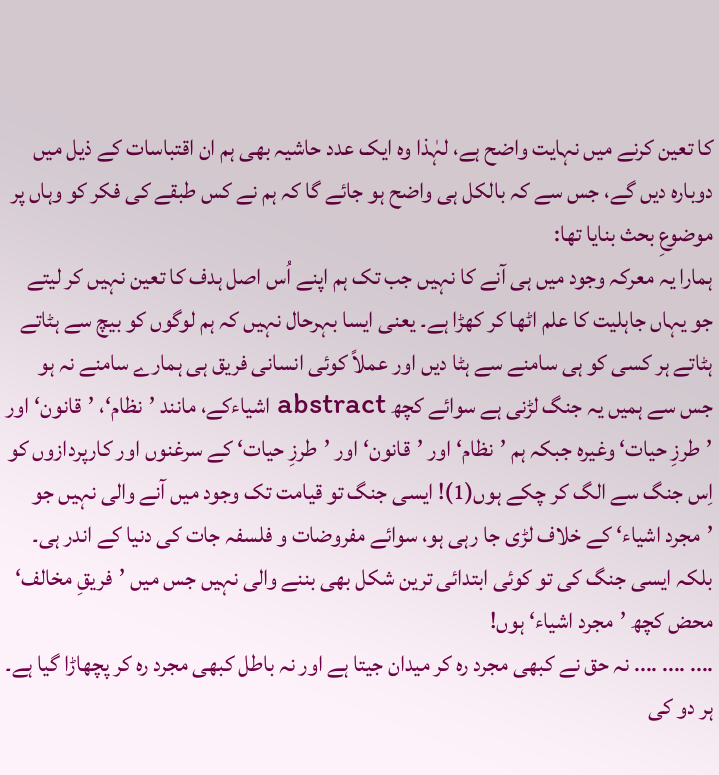کا تعین کرنے میں نہایت واضح ہے، لہٰذا وہ ایک عدد حاشیہ بھی ہم ان اقتباسات کے ذیل میں دوبارہ دیں گے، جس سے کہ بالکل ہی واضح ہو جائے گا کہ ہم نے کس طبقے کی فکر کو وہاں پر موضوعِ بحث بنایا تھا:
ہمارا یہ معرکہ وجود میں ہی آنے کا نہیں جب تک ہم اپنے اُس اصل ہدف کا تعین نہیں کر لیتے جو یہاں جاہلیت کا علم اٹھا کر کھڑا ہے۔ یعنی ایسا بہرحال نہیں کہ ہم لوگوں کو بیچ سے ہٹاتے ہٹاتے ہر کسی کو ہی سامنے سے ہٹا دیں اور عملاً کوئی انسانی فریق ہی ہمارے سامنے نہ ہو جس سے ہمیں یہ جنگ لڑنی ہے سوائے کچھ abstract اشیاءکے، مانند ’نظام‘، ’قانون‘ اور ’طرزِ حیات‘ وغیرہ جبکہ ہم ’نظام‘ اور ’قانون‘ اور ’طرزِ حیات‘ کے سرغنوں اور کارپردازوں کو اِس جنگ سے الگ کر چکے ہوں(1)! ایسی جنگ تو قیامت تک وجود میں آنے والی نہیں جو ’مجرد اشیاء‘ کے خلاف لڑی جا رہی ہو، سوائے مفروضات و فلسفہ جات کی دنیا کے اندر ہی۔ بلکہ ایسی جنگ کی تو کوئی ابتدائی ترین شکل بھی بننے والی نہیں جس میں ’فریقِ مخالف‘ محض کچھ ’مجرد اشیاء‘ ہوں!
.... .... .... نہ حق نے کبھی مجرد رہ کر میدان جیتا ہے اور نہ باطل کبھی مجرد رہ کر پچھاڑا گیا ہے۔ ہر دو کی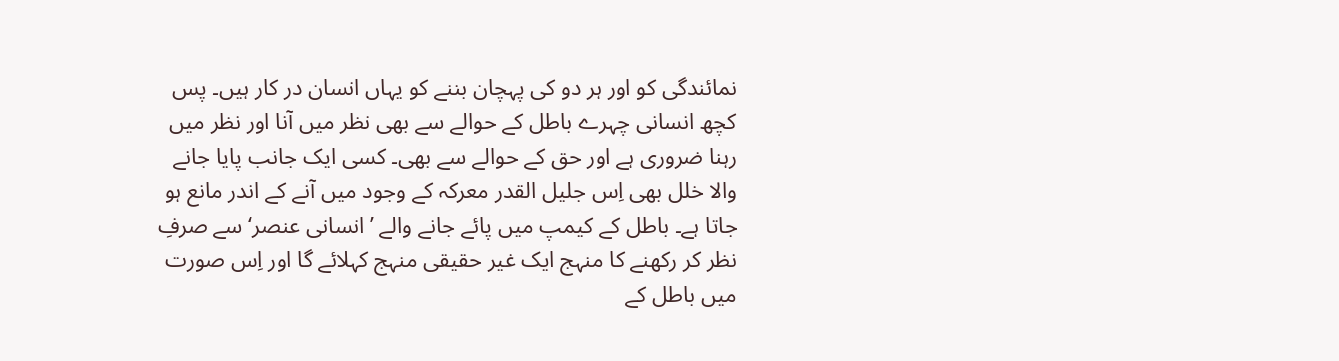نمائندگی کو اور ہر دو کی پہچان بننے کو یہاں انسان در کار ہیں۔ پس کچھ انسانی چہرے باطل کے حوالے سے بھی نظر میں آنا اور نظر میں رہنا ضروری ہے اور حق کے حوالے سے بھی۔ کسی ایک جانب پایا جانے والا خلل بھی اِس جلیل القدر معرکہ کے وجود میں آنے کے اندر مانع ہو جاتا ہے۔ باطل کے کیمپ میں پائے جانے والے ’انسانی عنصر‘ سے صرفِ نظر کر رکھنے کا منہج ایک غیر حقیقی منہج کہلائے گا اور اِس صورت میں باطل کے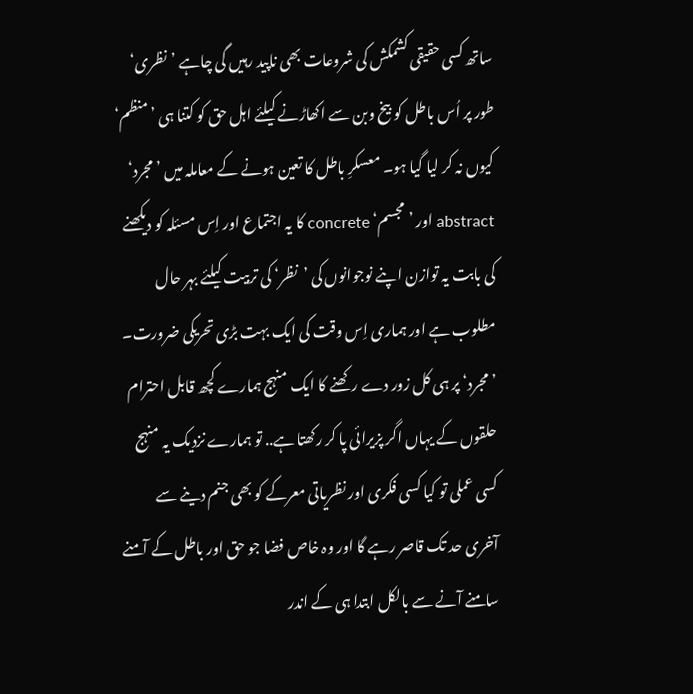ساتھ کسی حقیقی کشمکش کی شروعات بھی ناپید رہیں گی چاہے ’نظری‘ طور پر اُس باطل کو بیخ وبن سے اکھاڑنے کیلئے اہل حق کو کتنا ہی ’منظم‘ کیوں نہ کر لیا گیا ہو۔ معسکرِ باطل کا تعین ہونے کے معاملہ میں ’مجرد‘ abstract اور ’مجسم‘ concrete کا یہ اجتماع اور اِس مسئلہ کو دیکھنے کی بابت یہ توازن اپنے نوجوانوں کی ’نظر‘ کی تربیت کیلئے بہر حال مطلوب ہے اور ہماری اِس وقت کی ایک بہت بڑی تحریکی ضرورت۔
’مجرد‘ پر ہی کل زور دے رکھنے کا ایک منہج ہمارے کچھ قابل احترام حلقوں کے یہاں اگر پزیرائی پا کر رکھتا ہے.. تو ہمارے نزدیک یہ منہج کسی عملی تو کیا کسی فکری اور نظریاتی معرکے کو بھی جنم دینے سے آخری حد تک قاصر رہے گا اور وہ خاص فضا جو حق اور باطل کے آمنے سامنے آنے سے بالکل ابتدا ہی کے اندر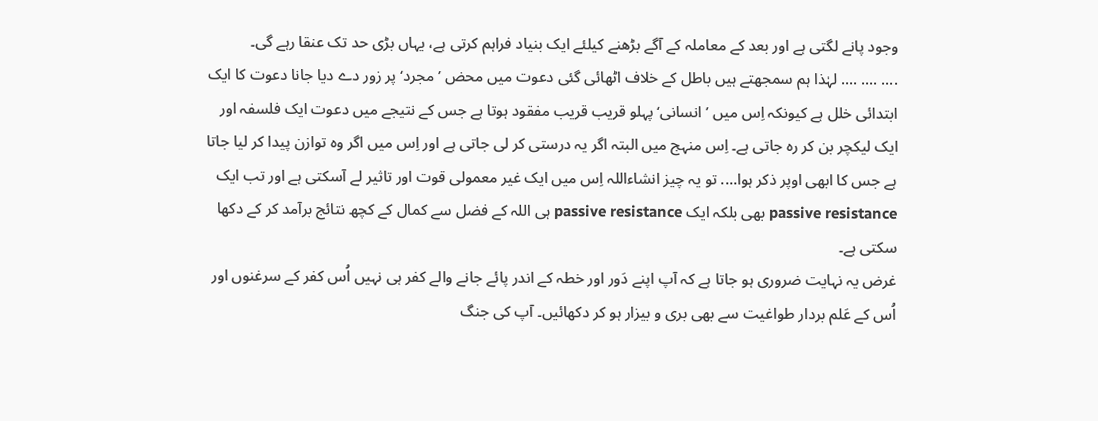وجود پانے لگتی ہے اور بعد کے معاملہ کے آگے بڑھنے کیلئے ایک بنیاد فراہم کرتی ہے، یہاں بڑی حد تک عنقا رہے گی۔
.... .... .... لہٰذا ہم سمجھتے ہیں باطل کے خلاف اٹھائی گئی دعوت میں محض ’مجرد‘ پر زور دے دیا جانا دعوت کا ایک ابتدائی خلل ہے کیونکہ اِس میں ’انسانی‘ پہلو قریب قریب مفقود ہوتا ہے جس کے نتیجے میں دعوت ایک فلسفہ اور ایک لیکچر بن کر رہ جاتی ہے۔ اِس منہج میں البتہ اگر یہ درستی کر لی جاتی ہے اور اِس میں اگر وہ توازن پیدا کر لیا جاتا ہے جس کا ابھی اوپر ذکر ہوا.... تو یہ چیز انشاءاللہ اِس میں ایک غیر معمولی قوت اور تاثیر لے آسکتی ہے اور تب ایک passive resistance بھی بلکہ ایک passive resistance ہی اللہ کے فضل سے کمال کے کچھ نتائج برآمد کر کے دکھا سکتی ہے۔
غرض یہ نہایت ضروری ہو جاتا ہے کہ آپ اپنے دَور اور خطہ کے اندر پائے جانے والے کفر ہی نہیں اُس کفر کے سرغنوں اور اُس کے عَلم بردار طواغیت سے بھی بری و بیزار ہو کر دکھائیں۔ آپ کی جنگ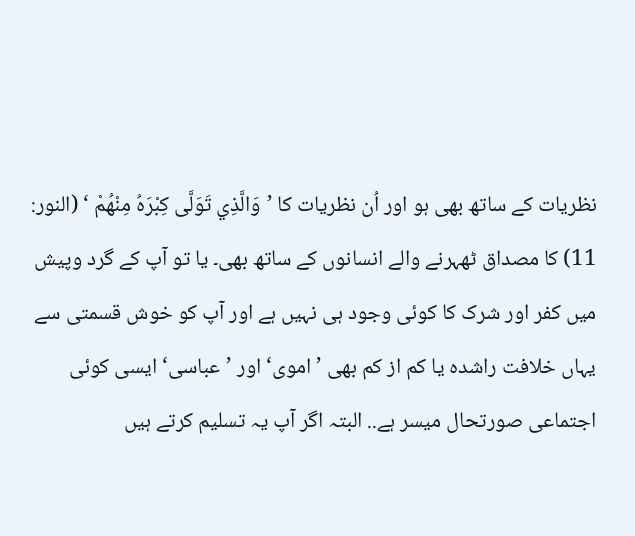نظریات کے ساتھ بھی ہو اور اُن نظریات کا ’وَالَّذِي تَوَلَّى كِبْرَهُ مِنْهُمْ ‘ (النور: 11) کا مصداق ٹھہرنے والے انسانوں کے ساتھ بھی۔ یا تو آپ کے گرد وپیش میں کفر اور شرک کا کوئی وجود ہی نہیں ہے اور آپ کو خوش قسمتی سے یہاں خلافت راشدہ یا کم از کم بھی ’اموی‘ اور ’عباسی‘ ایسی کوئی اجتماعی صورتحال میسر ہے.. البتہ اگر آپ یہ تسلیم کرتے ہیں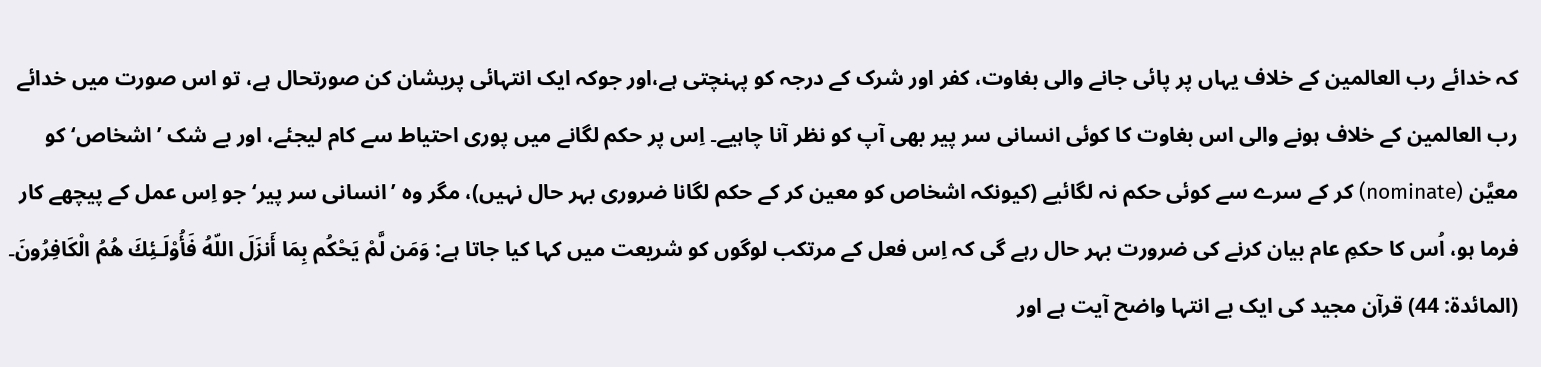کہ خدائے رب العالمین کے خلاف یہاں پر پائی جانے والی بغاوت، کفر اور شرک کے درجہ کو پہنچتی ہے،اور جوکہ ایک انتہائی پریشان کن صورتحال ہے، تو اس صورت میں خدائے رب العالمین کے خلاف ہونے والی اس بغاوت کا کوئی انسانی سر پیر بھی آپ کو نظر آنا چاہیے۔ اِس پر حکم لگانے میں پوری احتیاط سے کام لیجئے، اور بے شک ’اشخاص‘ کو معیَّن (nominate) کر کے سرے سے کوئی حکم نہ لگائیے (کیونکہ اشخاص کو معین کر کے حکم لگانا ضروری بہر حال نہیں)، مگر وہ ’انسانی سر پیر‘ جو اِس عمل کے پیچھے کار فرما ہو، اُس کا حکمِ عام بیان کرنے کی ضرورت بہر حال رہے گی کہ اِس فعل کے مرتکب لوگوں کو شریعت میں کہا کیا جاتا ہے: وَمَن لَّمْ يَحْكُم بِمَا أَنزَلَ اللّهُ فَأُوْلَـئِكَ هُمُ الْكَافِرُونَ۔ (المائدۃ: 44) قرآن مجید کی ایک بے انتہا واضح آیت ہے اور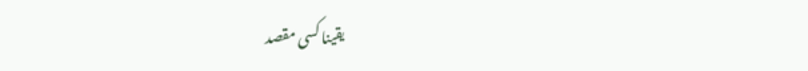یقینا کسی مقصد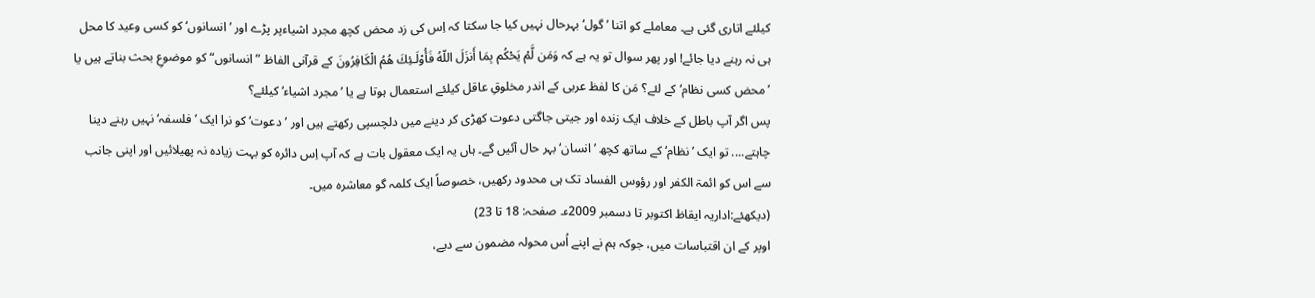کیلئے اتاری گئی ہے۔ معاملے کو اتنا ’گول‘ بہرحال نہیں کیا جا سکتا کہ اِس کی زد محض کچھ مجرد اشیاءپر پڑے اور ’انسانوں‘ کو کسی وعید کا محل ہی نہ رہنے دیا جائے! اور پھر سوال تو یہ ہے کہ وَمَن لَّمْ يَحْكُم بِمَا أَنزَلَ اللّهُ فَأُوْلَـئِكَ هُمُ الْكَافِرُونَ کے قرآنی الفاظ ”انسانوں“ کو موضوعِ بحث بناتے ہیں یا ’محض کسی نظام‘ کے لئے؟ مَن کا لفظ عربی کے اندر مخلوقِ عاقل کیلئے استعمال ہوتا ہے یا ’مجرد اشیاء‘ کیلئے؟
پس اگر آپ باطل کے خلاف ایک زندہ اور جیتی جاگتی دعوت کھڑی کر دینے میں دلچسپی رکھتے ہیں اور ’دعوت‘ کو نرا ایک ’فلسفہ‘ نہیں رہنے دینا چاہتے.... تو ایک ’نظام‘ کے ساتھ کچھ ’انسان‘ بہر حال آئیں گے۔ ہاں یہ ایک معقول بات ہے کہ آپ اِس دائرہ کو بہت زیادہ نہ پھیلائیں اور اپنی جانب سے اس کو ائمۃ الکفر اور رؤوس الفساد تک ہی محدود رکھیں، خصوصاً ایک کلمہ گو معاشرہ میں۔
(دیکھئے:اداریہ ایقاظ اکتوبر تا دسمبر 2009ء۔ صفحہ: 18 تا 23)
اوپر کے ان اقتباسات میں، جوکہ ہم نے اپنے اُس محولہ مضمون سے دیے،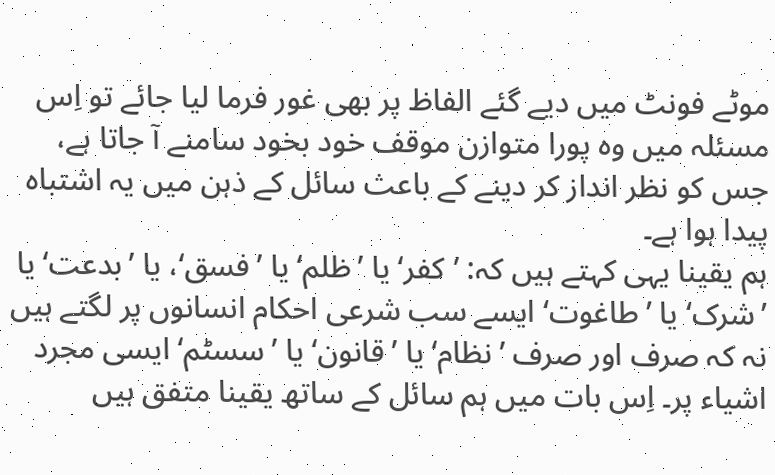موٹے فونٹ میں دیے گئے الفاظ پر بھی غور فرما لیا جائے تو اِس مسئلہ میں وہ پورا متوازن موقف خود بخود سامنے آ جاتا ہے، جس کو نظر انداز کر دینے کے باعث سائل کے ذہن میں یہ اشتباہ پیدا ہوا ہے۔
ہم یقینا یہی کہتے ہیں کہ: ’کفر‘ یا ’ظلم‘ یا ’فسق‘، یا ’بدعت‘ یا ’شرک‘ یا ’طاغوت‘ ایسے سب شرعی احکام انسانوں پر لگتے ہیں نہ کہ صرف اور صرف ’نظام‘ یا ’قانون‘ یا ’سسٹم‘ ایسی مجرد اشیاء پر۔ اِس بات میں ہم سائل کے ساتھ یقینا متفق ہیں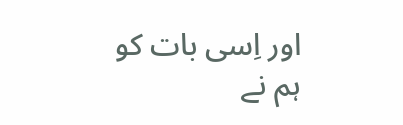اور اِسی بات کو ہم نے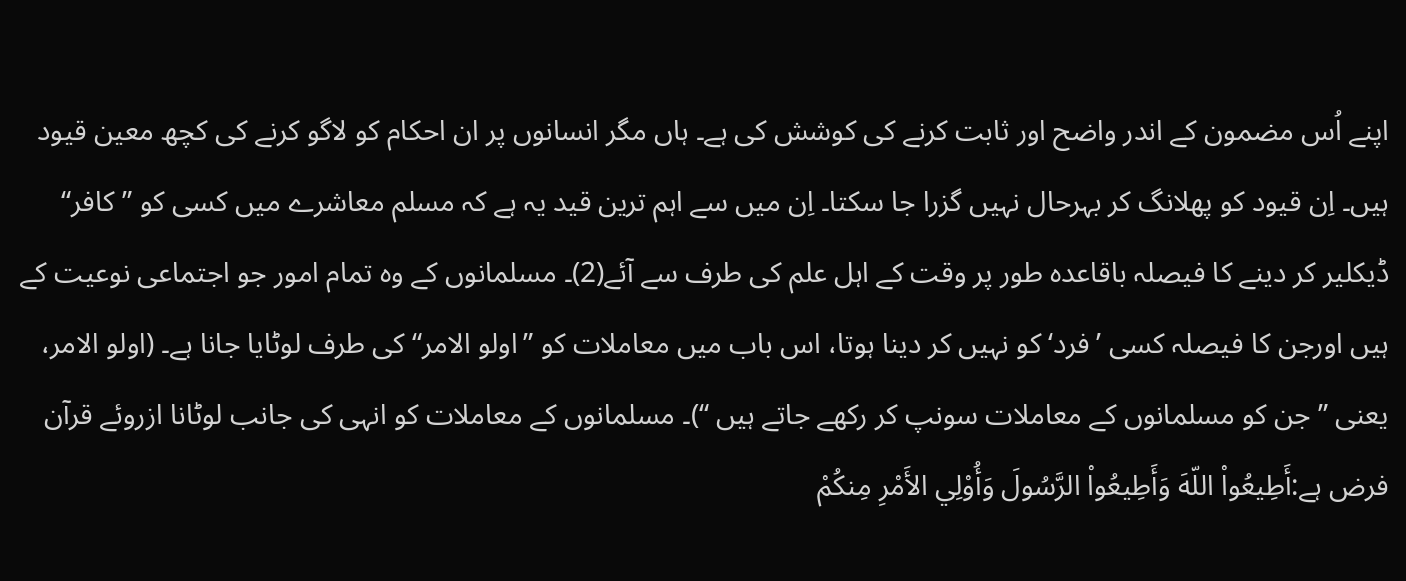اپنے اُس مضمون کے اندر واضح اور ثابت کرنے کی کوشش کی ہے۔ ہاں مگر انسانوں پر ان احکام کو لاگو کرنے کی کچھ معین قیود ہیں۔ اِن قیود کو پھلانگ کر بہرحال نہیں گزرا جا سکتا۔ اِن میں سے اہم ترین قید یہ ہے کہ مسلم معاشرے میں کسی کو ”کافر“ ڈیکلیر کر دینے کا فیصلہ باقاعدہ طور پر وقت کے اہل علم کی طرف سے آئے(2)۔ مسلمانوں کے وہ تمام امور جو اجتماعی نوعیت کے ہیں اورجن کا فیصلہ کسی ’فرد‘ کو نہیں کر دینا ہوتا، اس باب میں معاملات کو ”اولو الامر“ کی طرف لوٹایا جانا ہے۔ (اولو الامر، یعنی ”جن کو مسلمانوں کے معاملات سونپ کر رکھے جاتے ہیں “)۔ مسلمانوں کے معاملات کو انہی کی جانب لوٹانا ازروئے قرآن فرض ہے:أَطِيعُواْ اللّهَ وَأَطِيعُواْ الرَّسُولَ وَأُوْلِي الأَمْرِ مِنكُمْ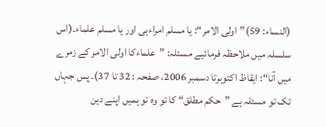(النساء: 59)”اولی الامر“: یا مسلم امراءہی اور یا مسلم علماء۔(اس سلسلہ میں ملاحظہ فرمائیے مسئلہ: ”علماءکا اولی الامر کے زمرے میں آنا“: ایقاظ اکتوبرتا دسمبر 2006، صفحہ : 32 تا 37)۔ پس جہاں تک تو مسئلہ ہے ”حکم مطلق“ کا تو وہ تو ہمیں اپنے دین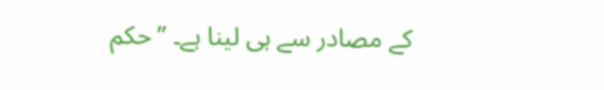کے مصادر سے ہی لینا ہے۔ ”حکم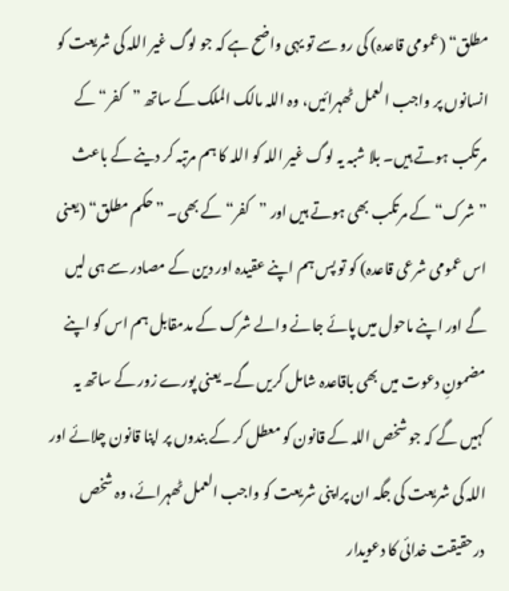مطلق“ (عمومی قاعدہ) کی رو سے تو یہی واضح ہے کہ جو لوگ غیر اللہ کی شریعت کو انسانوں پر واجب العمل ٹھہرائیں، وہ اللہ مالک الملک کے ساتھ ”کفر“ کے مرتکب ہوتے ہیں۔ بلا شبہ یہ لوگ غیر اللہ کو اللہ کا ہم مرتبہ کر دینے کے باعث ”شرک“ کے مرتکب بھی ہوتے ہیں اور ”کفر“ کے بھی۔ ”حکم مطلق“ (یعنی اس عمومی شرعی قاعدہ) کو تو پس ہم اپنے عقیدہ اور دین کے مصادر سے ہی لیں گے اور اپنے ماحول میں پائے جانے والے شرک کے مدمقابل ہم اس کو اپنے مضمونِ دعوت میں بھی باقاعدہ شامل کریں گے۔ یعنی پورے زور کے ساتھ یہ کہیں گے کہ جو شخص اللہ کے قانون کو معطل کر کے بندوں پر اپنا قانون چلائے اور اللہ کی شریعت کی جگہ ان پراپنی شریعت کو واجب العمل ٹھہرائے، وہ شخص درحقیقت خدائی کا دعویدار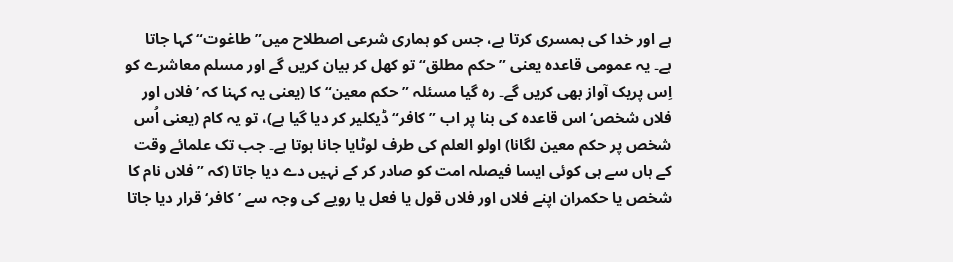ہے اور خدا کی ہمسری کرتا ہے، جس کو ہماری شرعی اصطلاح میں”طاغوت“ کہا جاتا ہے۔ یہ عمومی قاعدہ یعنی ”حکم مطلق“ تو کھل کر بیان کریں گے اور مسلم معاشرے کو اِس پریک آواز بھی کریں گے۔ رہ گیا مسئلہ ”حکم معین“ کا (یعنی یہ کہنا کہ ’فلاں اور فلاں شخص‘ اس قاعدہ کی بنا پر اب ”کافر“ ڈیکلیر کر دیا گیا ہے)، تو یہ کام (یعنی اُس شخص پر حکم معین لگانا) اولو العلم کی طرف لوٹایا جانا ہوتا ہے۔ جب تک علمائے وقت کے ہاں سے ہی کوئی ایسا فیصلہ امت کو صادر کر کے نہیں دے دیا جاتا (کہ ”فلاں نام کا شخص یا حکمران اپنے فلاں اور فلاں قول یا فعل یا رویے کی وجہ سے ’کافر‘ قرار دیا جاتا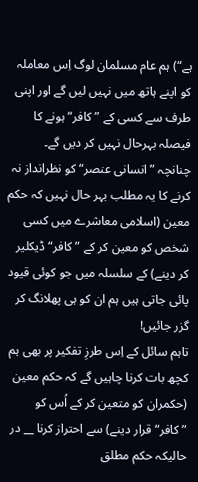ہے“) ہم عام مسلمان لوگ اِس معاملہ کو اپنے ہاتھ میں نہیں لیں گے اور اپنی طرف سے کسی کے ”کافر“ ہونے کا فیصلہ بہرحال نہیں کر دیں گے۔
چنانچہ ”انسانی عنصر“ کو نظرانداز نہ کرنے کا یہ مطلب بہر حال نہیں کہ حکم معین (اسلامی معاشرے میں کسی شخص کو معین کر کے ”کافر“ ڈیکلیر کر دینے) کے سلسلہ میں جو کوئی قیود پائی جاتی ہیں ہم ان کو ہی پھلانگ کر گزر جائیں!
تاہم سائل کے اِس طرزِ تفکیر پر بھی ہم کچھ بات کرنا چاہیں گے کہ حکم معین (حکمران کو متعین کر کے اُس کو ”کافر“ قرار دینے) سے احتراز کرنا __ در حالیکہ حکم مطلق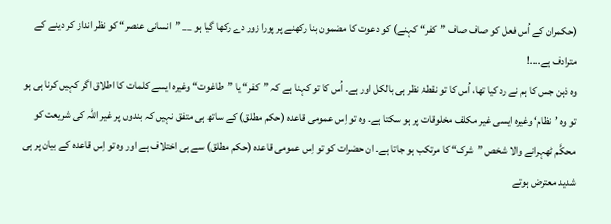(حکمران کے اُس فعل کو صاف صاف ”کفر“ کہنے) کو دعوت کا مضمون بنا رکھنے پر پورا زور دے رکھا گیا ہو __ ”انسانی عنصر“ کو نظر انداز کر دینے کے مترادف ہے....!
وہ ذہن جس کا ہم نے رد کیا تھا، اُس کا تو نقطۂ نظر ہی بالکل اور ہے۔ اُس کا تو کہنا ہے کہ ”کفر“ یا ”طاغوت“ وغیرہ ایسے کلمات کا اطلاق اگر کہیں کرنا ہی ہو تو وہ ’نظام‘ وغیرہ ایسی غیر مکلف مخلوقات پر ہو سکتا ہے۔ وہ تو اِس عمومی قاعدہ (حکم مطلق) کے ساتھ ہی متفق نہیں کہ بندوں پر غیر اللہ کی شریعت کو محکَّم ٹھہرانے والا شخص ”شرک“ کا مرتکب ہو جاتا ہے۔ ان حضرات کو تو اِس عمومی قاعدہ (حکم مطلق) سے ہی اختلاف ہے اور وہ تو اِس قاعدہ کے بیان پر ہی شدید معترض ہوتے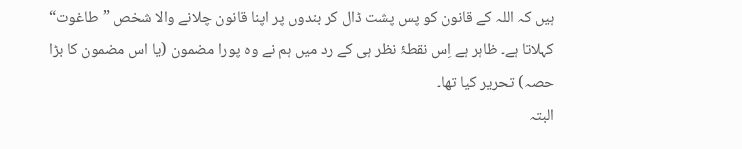ہیں کہ اللہ کے قانون کو پس پشت ڈال کر بندوں پر اپنا قانون چلانے والا شخص ”طاغوت“ کہلاتا ہے۔ ظاہر ہے اِس نقطۂ نظر ہی کے رد میں ہم نے وہ پورا مضمون (یا اس مضمون کا بڑا حصہ) تحریر کیا تھا۔
البتہ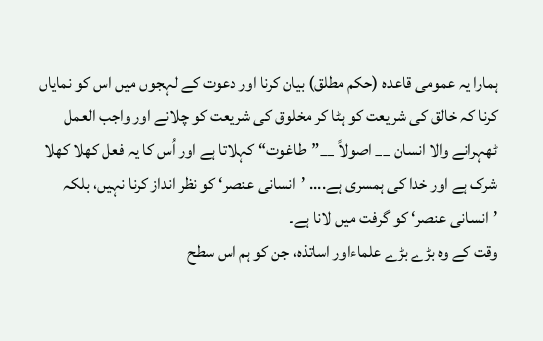ہمارا یہ عمومی قاعدہ (حکم مطلق) بیان کرنا اور دعوت کے لہجوں میں اس کو نمایاں کرنا کہ خالق کی شریعت کو ہٹا کر مخلوق کی شریعت کو چلانے اور واجب العمل ٹھہرانے والا انسان __ اصولاً __”طاغوت“ کہلاتا ہے اور اُس کا یہ فعل کھلا کھلا شرک ہے اور خدا کی ہمسری ہے.... ’انسانی عنصر‘ کو نظر انداز کرنا نہیں، بلکہ ’انسانی عنصر‘ کو گرفت میں لانا ہے۔
وقت کے وہ بڑے بڑے علماءاور اساتذہ، جن کو ہم اس سطح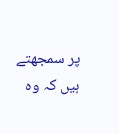پر سمجھتے ہیں کہ وہ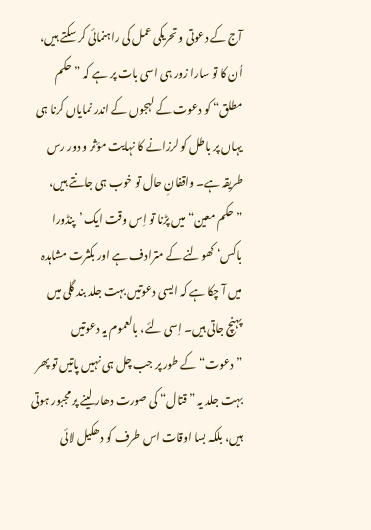آج کے دعوتی و تحریکی عمل کی راہنمائی کر سکتے ہیں، اُن کا تو سارا زور ہی اسی بات پر ہے کہ ”حکم مطلق“ کو دعوت کے لہجوں کے اندر نمایاں کرنا ہی یہاں پر باطل کو لرزانے کا نہایت مؤثر و دور رس طریقہ ہے۔ واقفانِ حال تو خوب ہی جانتے ہیں، ”حکم معین“ میں پڑنا تو اِس وقت ایک ’پنڈورا باکس‘ کھولنے کے مترادف ہے اور بکثرت مشاہدہ میں آ چکا ہے کہ ایسی دعوتیں بہت جلد بند گلی میں پہنچ جاتی ہیں۔ اِسی لئے، بالعموم یہ دعوتیں ”دعوت“ کے طور پر جب چل ہی نہیں پاتیں تو پھر بہت جلد یہ ”قتال“ کی صورت دھار لینے پر مجبور ہوتی ہیں، بلکہ بسا اوقات اس طرف کو دھکیل لائی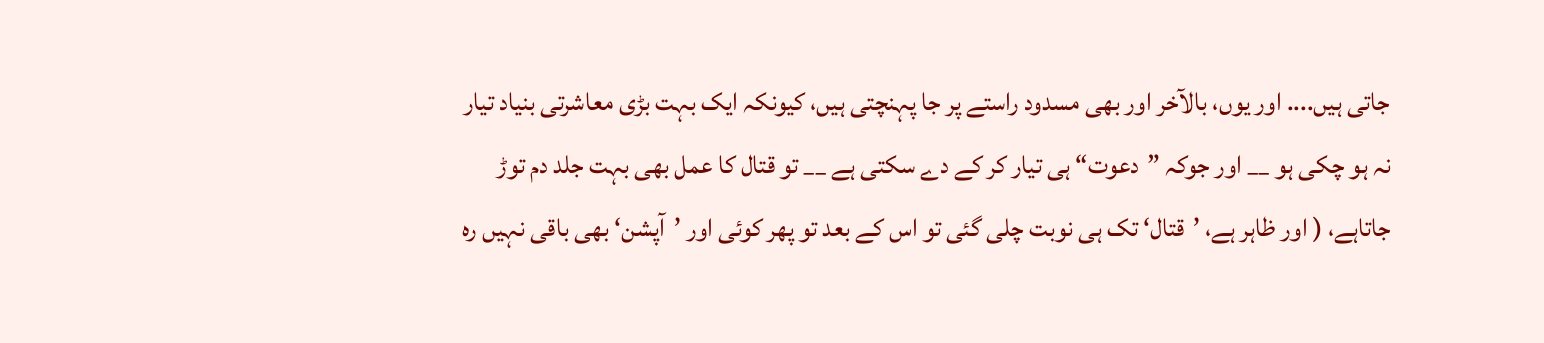جاتی ہیں.... اور یوں، بالآخر اور بھی مسدود راستے پر جا پہنچتی ہیں، کیونکہ ایک بہت بڑی معاشرتی بنیاد تیار نہ ہو چکی ہو __ اور جوکہ ”دعوت“ ہی تیار کر کے دے سکتی ہے __ تو قتال کا عمل بھی بہت جلد دم توڑ جاتاہے، ( اور ظاہر ہے، ’قتال‘ تک ہی نوبت چلی گئی تو اس کے بعد تو پھر کوئی اور ’آپشن‘ بھی باقی نہیں رہ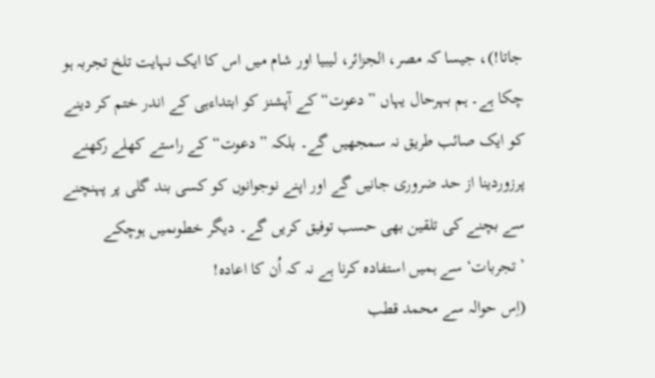جاتا!)، جیسا کہ مصر، الجزائر، لیبیا اور شام میں اس کا ایک نہایت تلخ تجربہ ہو چکا ہے۔ ہم بہرحال یہاں ”دعوت“ کے آپشنز کو ابتداءہی کے اندر ختم کر دینے کو ایک صائب طریق نہ سمجھیں گے۔ بلکہ ”دعوت“ کے راستے کھلے رکھنے پرزوردینا از حد ضروری جانیں گے اور اپنے نوجوانوں کو کسی بند گلی پر پہنچنے سے بچنے کی تلقین بھی حسب توفیق کریں گے۔ دیگر خطوںمیں ہوچکے ’تجربات‘ سے ہمیں استفادہ کرنا ہے نہ کہ اُن کا اعادہ!
(اِس حوالہ سے محمد قطب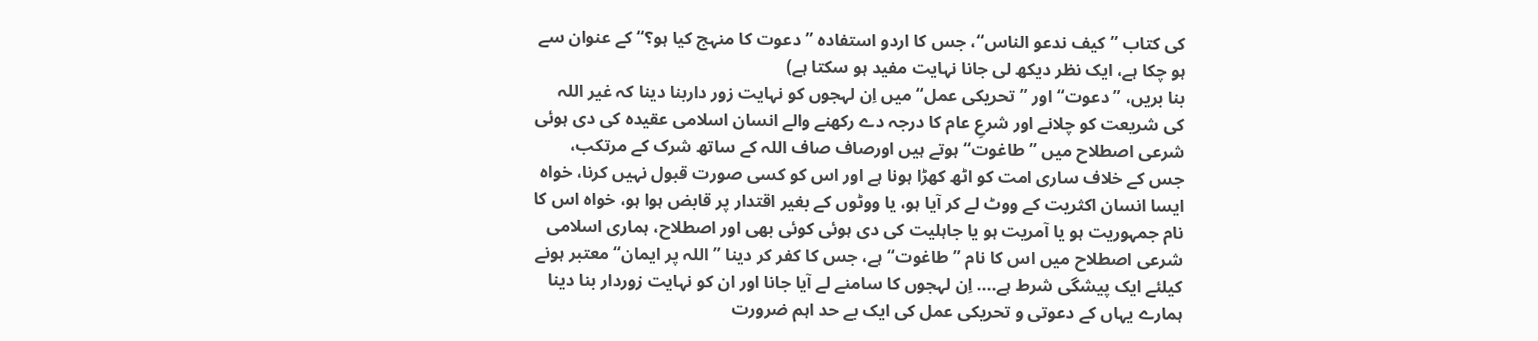کی کتاب ”کیف ندعو الناس“، جس کا اردو استفادہ ”دعوت کا منہج کیا ہو؟“ کے عنوان سے ہو چکا ہے، ایک نظر دیکھ لی جانا نہایت مفید ہو سکتا ہے)
بنا بریں، ”دعوت“ اور ”تحریکی عمل“ میں اِن لہجوں کو نہایت زور داربنا دینا کہ غیر اللہ کی شریعت کو چلانے اور شرعِ عام کا درجہ دے رکھنے والے انسان اسلامی عقیدہ کی دی ہوئی شرعی اصطلاح میں ”طاغوت“ ہوتے ہیں اورصاف صاف اللہ کے ساتھ شرک کے مرتکب، جس کے خلاف ساری امت کو اٹھ کھڑا ہونا ہے اور اس کو کسی صورت قبول نہیں کرنا، خواہ ایسا انسان اکثریت کے ووٹ لے کر آیا ہو، یا ووٹوں کے بغیر اقتدار پر قابض ہوا ہو، خواہ اس کا نام جمہوریت ہو یا آمریت ہو یا جاہلیت کی دی ہوئی کوئی بھی اور اصطلاح، ہماری اسلامی شرعی اصطلاح میں اس کا نام ”طاغوت“ ہے، جس کا کفر کر دینا ”اللہ پر ایمان“ معتبر ہونے کیلئے ایک پیشگی شرط ہے.... اِن لہجوں کا سامنے لے آیا جانا اور ان کو نہایت زوردار بنا دینا ہمارے یہاں کے دعوتی و تحریکی عمل کی ایک بے حد اہم ضرورت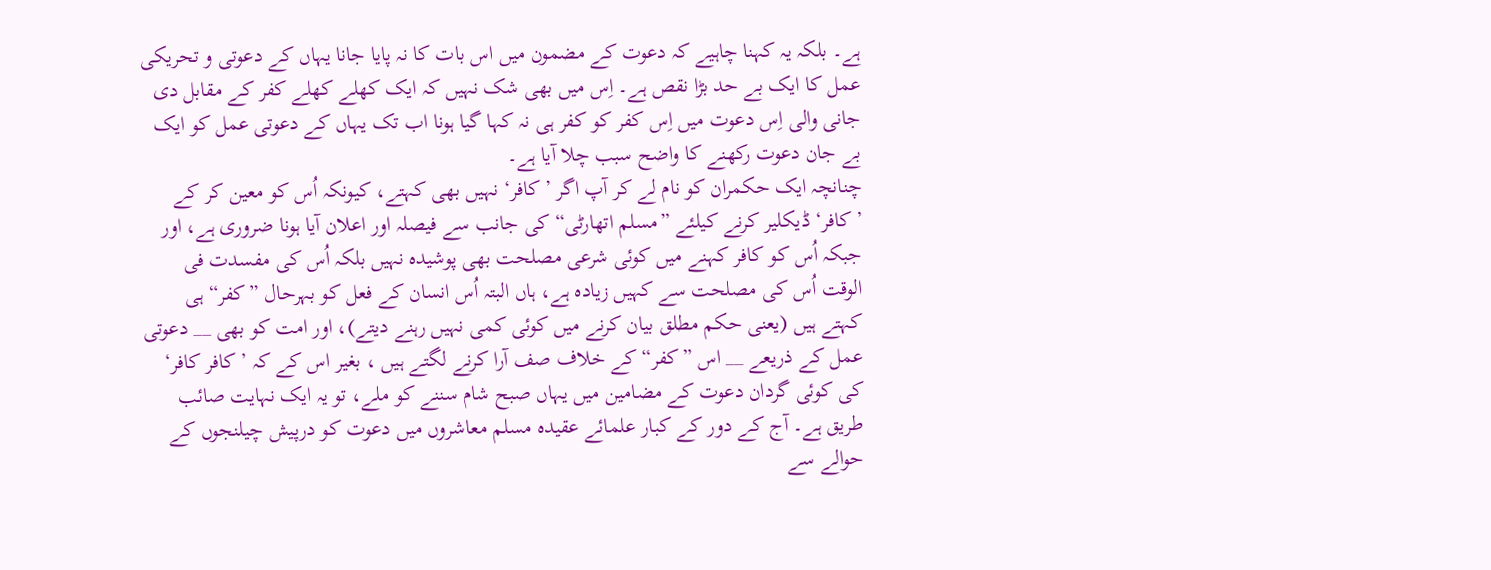ہے۔ بلکہ یہ کہنا چاہیے کہ دعوت کے مضمون میں اس بات کا نہ پایا جانا یہاں کے دعوتی و تحریکی عمل کا ایک بے حد بڑا نقص ہے۔ اِس میں بھی شک نہیں کہ ایک کھلے کھلے کفر کے مقابل دی جانی والی اِس دعوت میں اِس کفر کو کفر ہی نہ کہا گیا ہونا اب تک یہاں کے دعوتی عمل کو ایک بے جان دعوت رکھنے کا واضح سبب چلا آیا ہے۔
چنانچہ ایک حکمران کو نام لے کر آپ اگر ’کافر‘ نہیں بھی کہتے، کیونکہ اُس کو معین کر کے ’کافر‘ ڈیکلیر کرنے کیلئے ”مسلم اتھارٹی“ کی جانب سے فیصلہ اور اعلان آیا ہونا ضروری ہے، اور جبکہ اُس کو کافر کہنے میں کوئی شرعی مصلحت بھی پوشیدہ نہیں بلکہ اُس کی مفسدت فی الوقت اُس کی مصلحت سے کہیں زیادہ ہے، ہاں البتہ اُس انسان کے فعل کو بہرحال ”کفر“ ہی کہتے ہیں (یعنی حکم مطلق بیان کرنے میں کوئی کمی نہیں رہنے دیتے)، اور امت کو بھی __ دعوتی عمل کے ذریعے __ اس ”کفر“ کے خلاف صف آرا کرنے لگتے ہیں ، بغیر اس کے کہ ’کافر کافر‘ کی کوئی گردان دعوت کے مضامین میں یہاں صبح شام سننے کو ملے، تو یہ ایک نہایت صائب طریق ہے۔ آج کے دور کے کبار علمائے عقیدہ مسلم معاشروں میں دعوت کو درپیش چیلنجوں کے حوالے سے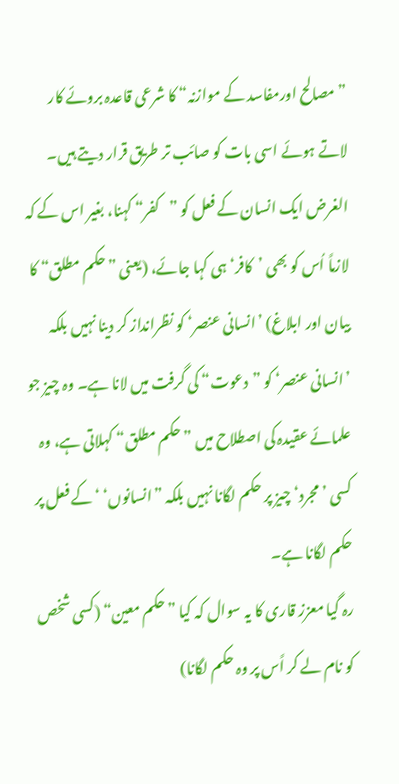”مصالح اورمفاسد کے موازنہ“ کا شرعی قاعدہ بروئے کار لاتے ہوئے اسی بات کو صائب تر طریق قرار دیتے ہیں۔
الغرض ایک انسان کے فعل کو ”کفر“ کہنا، بغیر اس کے کہ لازماً اُس کو بھی ’کافر‘ ہی کہا جائے، (یعنی ”حکم مطلق“ کا بیان اور ابلاغ) ’انسانی عنصر‘ کو نظرانداز کر دینا نہیں بلکہ ’انسانی عنصر‘ کو ”دعوت“ کی گرفت میں لانا ہے۔ وہ چیز جو علمائے عقیدہ کی اصطلاح میں ”حکم مطلق“ کہلاتی ہے، وہ کسی ’مجرد‘ چیز پر حکم لگانا نہیں بلکہ ”انسانوں‘ ‘ کے فعل پر حکم لگانا ہے۔
رہ گیا معزز قاری کا یہ سوال کہ کیا ”حکم معین“ (کسی شخص کو نام لے کر اًس پر وہ حکم لگانا)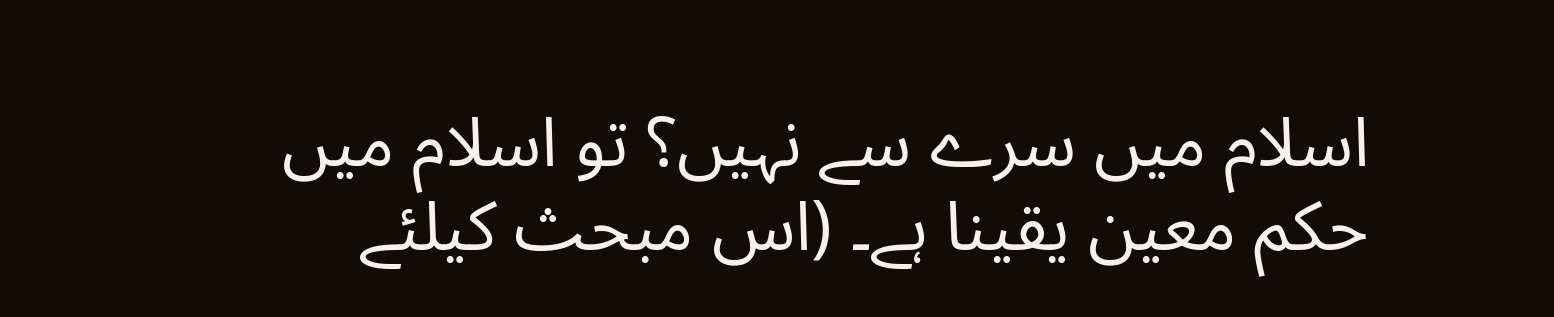اسلام میں سرے سے نہیں؟ تو اسلام میں حکم معین یقینا ہے۔ (اس مبحث کیلئے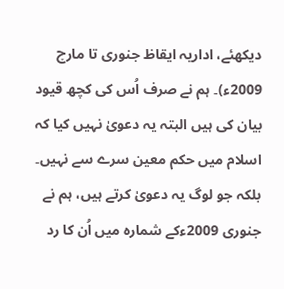دیکھئے، اداریہ ایقاظ جنوری تا مارچ 2009ء)۔ ہم نے صرف اُس کی کچھ قیود بیان کی ہیں البتہ یہ دعویٰ نہیں کیا کہ اسلام میں حکم معین سرے سے نہیں۔ بلکہ جو لوگ یہ دعویٰ کرتے ہیں، ہم نے جنوری 2009ءکے شمارہ میں اُن کا رد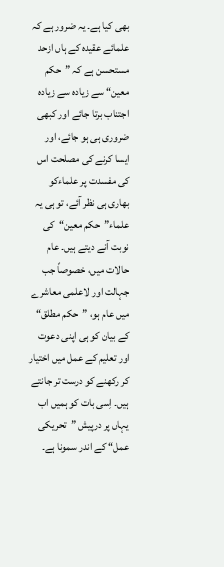بھی کیا ہے۔ یہ ضرور ہے کہ علمائے عقیدہ کے ہاں ازحد مستحسن ہے کہ ”حکم معین“ سے زیادہ سے زیادہ اجتناب برتا جائے اور کبھی ضروری ہی ہو جائے، اور ایسا کرنے کی مصلحت اس کی مفسدت پر علماءکو بھاری ہی نظر آئے، تو ہی یہ علماء”حکم معین“کی نوبت آنے دیتے ہیں۔ عام حالات میں، خصوصاً جب جہالت اور لاعلمی معاشرے میں عام ہو، ”حکم مطلق“ کے بیان کو ہی اپنی دعوت اور تعلیم کے عمل میں اختیار کر رکھنے کو درست تر جانتے ہیں۔ اِسی بات کو ہمیں اب یہاں پر درپیش ”تحریکی عمل“ کے اندر سمونا ہے۔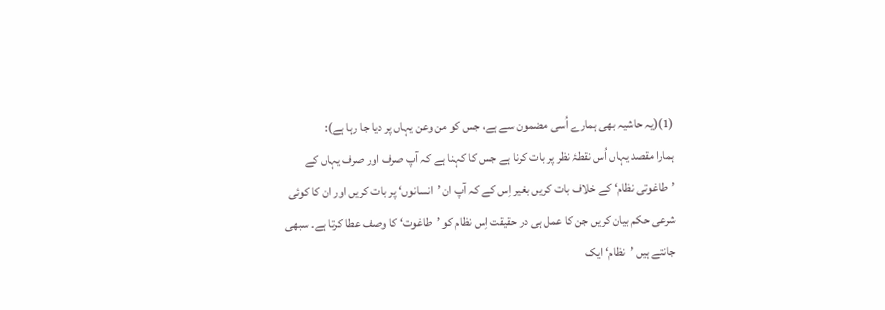(1)(یہ حاشیہ بھی ہمارے اُسی مضمون سے ہے، جس کو من وعن یہاں پر دیا جا رہا ہے):
ہمارا مقصد یہاں اُس نقطۂ نظر پر بات کرنا ہے جس کا کہنا ہے کہ آپ صرف اور صرف یہاں کے ’طاغوتی نظام‘ کے خلاف بات کریں بغیر اِس کے کہ آپ ان ’انسانوں‘ پر بات کریں اور ان کا کوئی شرعی حکم بیان کریں جن کا عمل ہی در حقیقت اِس نظام کو ’طاغوت‘ کا وصف عطا کرتا ہے۔ سبھی جانتے ہیں ’نظام‘ ایک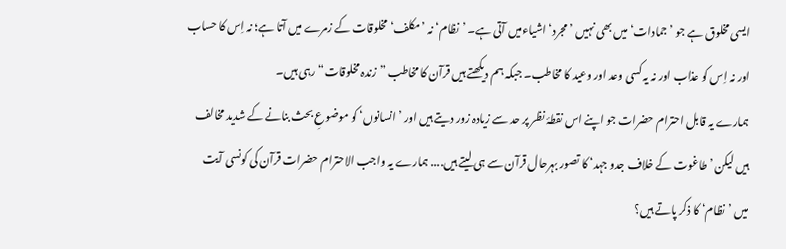ایسی مخلوق ہے جو ’جمادات‘ میں بھی نہیں ’مجرد‘ اشیاءمیں آتی ہے۔ ’نظام‘ نہ ’مکلف‘ مخلوقات کے زمرے میں آتا ہے؛ نہ اِس کا حساب اور نہ اِس کو عذاب اور نہ یہ کسی وعد اور وعید کا مخاطب۔ جبکہ ہم دیکھتے ہیں قرآن کا مخاطب ”زندہ مخلوقات“ رہی ہیں۔
ہمارے یہ قابل احترام حضرات جو اپنے اس نقطۂ نظر پر حد سے زیادہ زور دیتے ہیں اور ’انسانوں‘ کو موضوعِ بحث بنانے کے شدید مخالف ہیں لیکن ’طاغوت کے خلاف جدو جہد‘ کا تصور بہرحال قرآن سے ہی لیتے ہیں.... ہمارے یہ واجب الاحترام حضرات قرآن کی کونسی آیت میں ’نظام‘ کا ذکر پاتے ہیں؟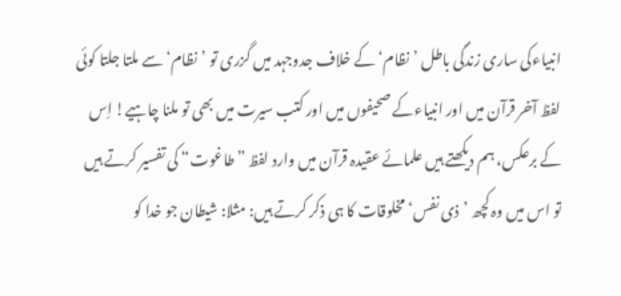انبیاءکی ساری زندگی باطل ’نظام‘ کے خلاف جدوجہد میں گزری تو ’نظام‘ سے ملتا جلتا کوئی لفظ آخر قرآن میں اور انبیاءکے صحیفوں میں اور کتب سیرت میں بھی تو ملنا چاہیے! اِس کے برعکس، ہم دیکھتے ہیں علمائے عقیدہ قرآن میں وارد لفظ ”طاغوت“ کی تفسیر کرتے ہیں تو اس میں وہ کچھ ’ذی نفس‘ مخلوقات کا ہی ذکر کرتے ہیں: مثلا: شیطان جو خدا کو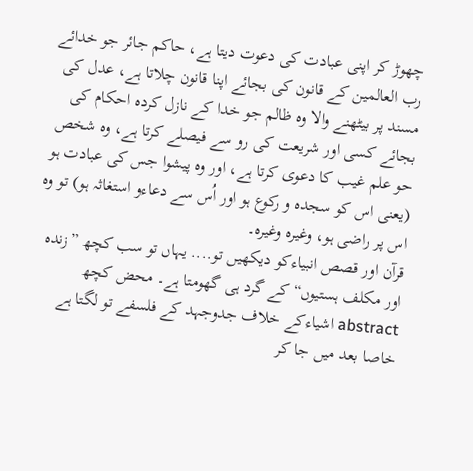چھوڑ کر اپنی عبادت کی دعوت دیتا ہے، حاکم جائر جو خدائے رب العالمین کے قانون کی بجائے اپنا قانون چلاتا ہے، عدل کی مسند پر بیٹھنے والا وہ ظالم جو خدا کے نازل کردہ احکام کی بجائے کسی اور شریعت کی رو سے فیصلے کرتا ہے، وہ شخص حو علم غیب کا دعوی کرتا ہے، اور وہ پیشوا جس کی عبادت ہو (یعنی اس کو سجدہ و رکوع ہو اور اُس سے دعاءو استغاثہ ہو) تو وہ اس پر راضی ہو، وغیرہ وغیرہ۔
قرآن اور قصص انبیاءکو دیکھیں تو.... یہاں تو سب کچھ ”زندہ اور مکلف ہستیوں“ کے گرد ہی گھومتا ہے۔ محض کچھ abstract اشیاءکے خلاف جدوجہد کے فلسفے تو لگتا ہے خاصا بعد میں جا کر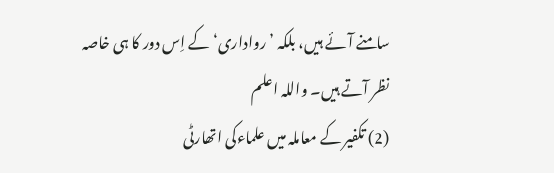سامنے آئے ہیں، بلکہ ’رواداری‘ کے اِس دور کا ہی خاصہ نظر آتے ہیں۔ واللہ اعلم
(2) تکفیر کے معاملہ میں علماءکی اتھارٹی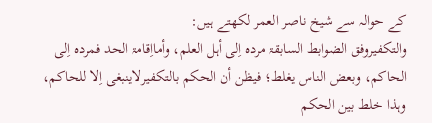کے حوالہ سے شیخ ناصر العمر لکھتے ہیں:
والتکفیروفق الضوابط السابقۃ مردہ اِلی أہل العلم، وأمااِقامۃ الحد فمردہ اِلی الحاکم، وبعض الناس یغلط؛ فیظن أن الحکم بالتکفیرلاینبغی اِلا للحاکم، وہذا خلط بین الحکم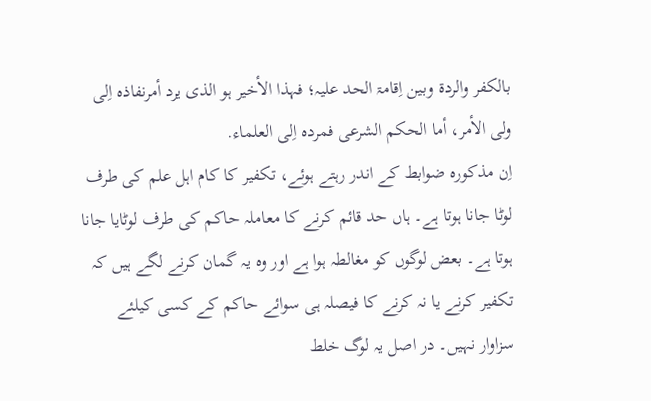بالکفر والردۃ وبین اِقامۃ الحد علیہ؛ فہذا الأخیر ہو الذی یرد أمرنفاذہ اِلی ولی الأمر، أما الحکم الشرعی فمردہ اِلی العلماء.
اِن مذکورہ ضوابط کے اندر رہتے ہوئے، تکفیر کا کام اہل علم کی طرف لوٹا جانا ہوتا ہے۔ ہاں حد قائم کرنے کا معاملہ حاکم کی طرف لوٹایا جانا ہوتا ہے۔ بعض لوگوں کو مغالطہ ہوا ہے اور وہ یہ گمان کرنے لگے ہیں کہ تکفیر کرنے یا نہ کرنے کا فیصلہ ہی سوائے حاکم کے کسی کیلئے سزاوار نہیں۔ در اصل یہ لوگ خلط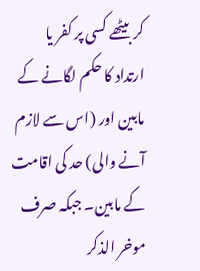کر بیٹھے کسی پر کفر یا ارتداد کا حکم لگانے کے مابین اور (اس سے لازم آنے والی) حد کی اقامت کے مابین۔ جبکہ صرف موخر الذکر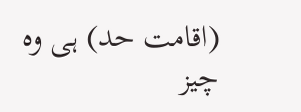(اقامت حد) ہی وہ چیز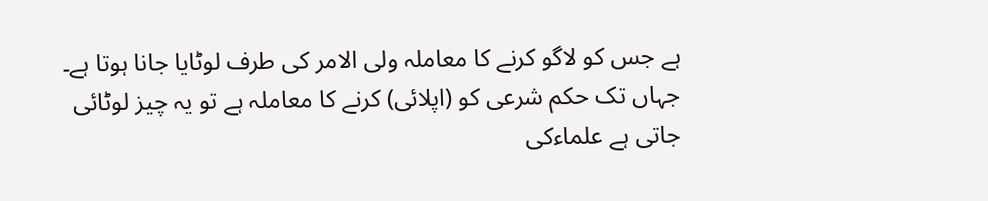ہے جس کو لاگو کرنے کا معاملہ ولی الامر کی طرف لوٹایا جانا ہوتا ہے۔ جہاں تک حکم شرعی کو (اپلائی) کرنے کا معاملہ ہے تو یہ چیز لوٹائی جاتی ہے علماءکی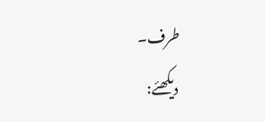طرف۔
دیکھئے: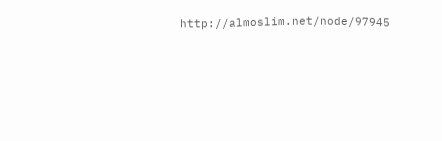http://almoslim.net/node/97945